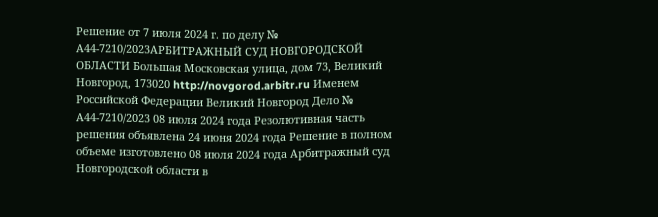Решение от 7 июля 2024 г. по делу № А44-7210/2023АРБИТРАЖНЫЙ СУД НОВГОРОДСКОЙ ОБЛАСТИ Большая Московская улица, дом 73, Великий Новгород, 173020 http://novgorod.arbitr.ru Именем Российской Федерации Великий Новгород Дело № А44-7210/2023 08 июля 2024 года Резолютивная часть решения объявлена 24 июня 2024 года Решение в полном объеме изготовлено 08 июля 2024 года Арбитражный суд Новгородской области в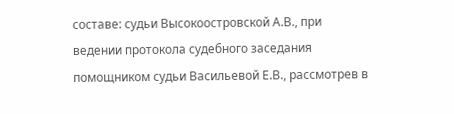составе: судьи Высокоостровской А.В., при ведении протокола судебного заседания помощником судьи Васильевой Е.В., рассмотрев в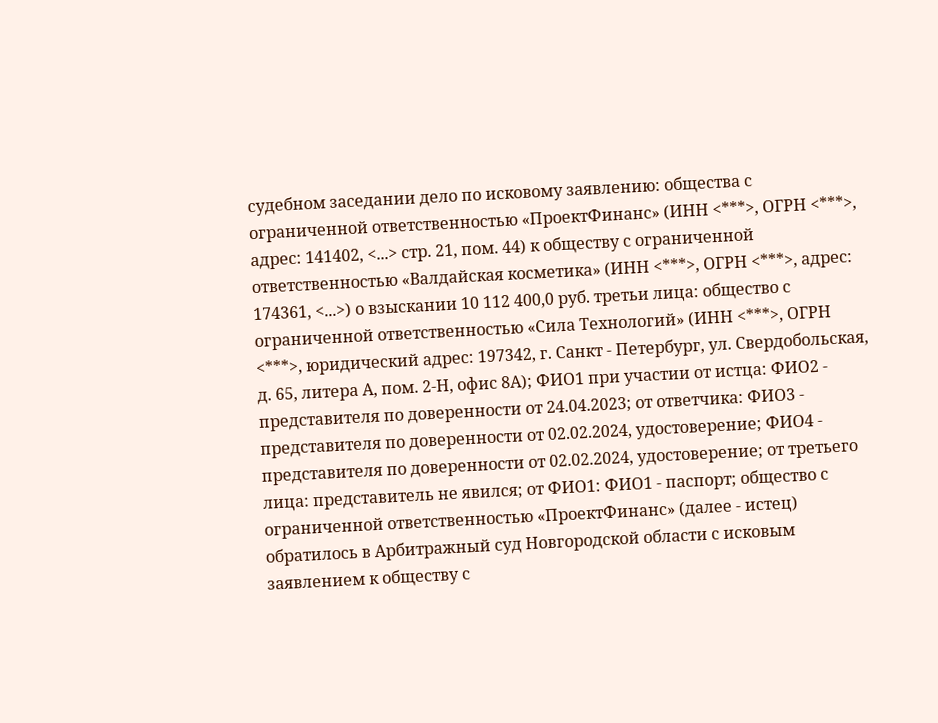судебном заседании дело по исковому заявлению: общества с ограниченной ответственностью «ПроектФинанс» (ИНН <***>, ОГРН <***>, адрес: 141402, <...> стр. 21, пом. 44) к обществу с ограниченной ответственностью «Валдайская косметика» (ИНН <***>, ОГРН <***>, адрес: 174361, <...>) о взыскании 10 112 400,0 руб. третьи лица: общество с ограниченной ответственностью «Сила Технологий» (ИНН <***>, ОГРН <***>, юридический адрес: 197342, г. Санкт - Петербург, ул. Свердобольская, д. 65, литера А, пом. 2-Н, офис 8А); ФИО1 при участии от истца: ФИО2 - представителя по доверенности от 24.04.2023; от ответчика: ФИО3 - представителя по доверенности от 02.02.2024, удостоверение; ФИО4 - представителя по доверенности от 02.02.2024, удостоверение; от третьего лица: представитель не явился; от ФИО1: ФИО1 - паспорт; общество с ограниченной ответственностью «ПроектФинанс» (далее - истец) обратилось в Арбитражный суд Новгородской области с исковым заявлением к обществу с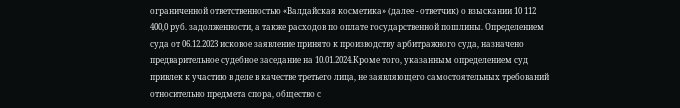ограниченной ответственностью «Валдайская косметика» (далее - ответчик) о взыскании 10 112 400,0 руб. задолженности, а также расходов по оплате государственной пошлины. Определением суда от 06.12.2023 исковое заявление принято к производству арбитражного суда, назначено предварительное судебное заседание на 10.01.2024.Кроме того, указанным определением суд привлек к участию в деле в качестве третьего лица, не заявляющего самостоятельных требований относительно предмета спора, общество с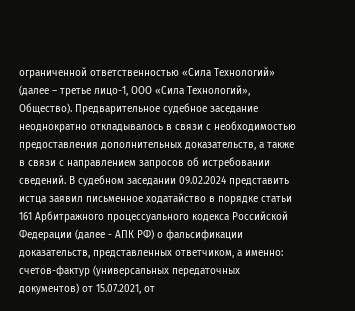ограниченной ответственностью «Сила Технологий» (далее – третье лицо-1, ООО «Сила Технологий», Общество). Предварительное судебное заседание неоднократно откладывалось в связи с необходимостью предоставления дополнительных доказательств, а также в связи с направлением запросов об истребовании сведений. В судебном заседании 09.02.2024 представить истца заявил письменное ходатайство в порядке статьи 161 Арбитражного процессуального кодекса Российской Федерации (далее - АПК РФ) о фальсификации доказательств, представленных ответчиком, а именно: счетов-фактур (универсальных передаточных документов) от 15.07.2021, от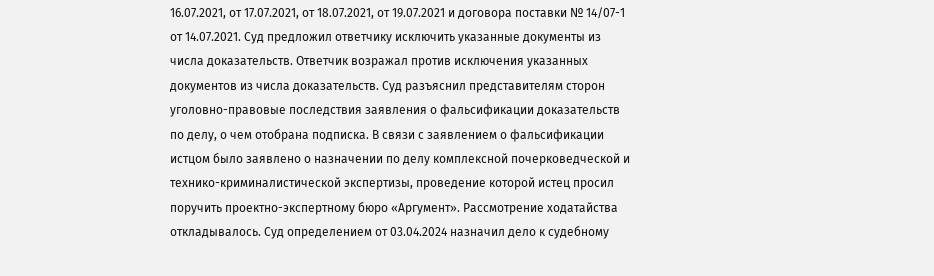16.07.2021, от 17.07.2021, от 18.07.2021, от 19.07.2021 и договора поставки № 14/07-1 от 14.07.2021. Суд предложил ответчику исключить указанные документы из числа доказательств. Ответчик возражал против исключения указанных документов из числа доказательств. Суд разъяснил представителям сторон уголовно-правовые последствия заявления о фальсификации доказательств по делу, о чем отобрана подписка. В связи с заявлением о фальсификации истцом было заявлено о назначении по делу комплексной почерковедческой и технико-криминалистической экспертизы, проведение которой истец просил поручить проектно-экспертному бюро «Аргумент». Рассмотрение ходатайства откладывалось. Суд определением от 03.04.2024 назначил дело к судебному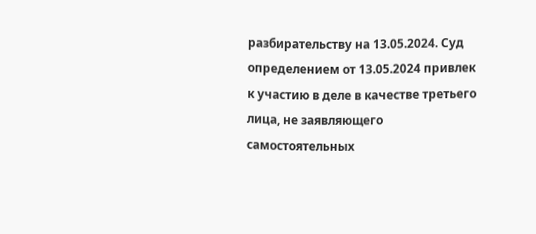разбирательству на 13.05.2024. Суд определением от 13.05.2024 привлек к участию в деле в качестве третьего лица, не заявляющего самостоятельных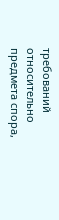требований относительно предмета спора,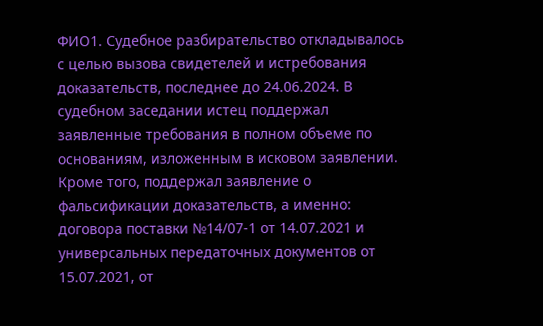ФИО1. Судебное разбирательство откладывалось с целью вызова свидетелей и истребования доказательств, последнее до 24.06.2024. В судебном заседании истец поддержал заявленные требования в полном объеме по основаниям, изложенным в исковом заявлении. Кроме того, поддержал заявление о фальсификации доказательств, а именно: договора поставки №14/07-1 от 14.07.2021 и универсальных передаточных документов от 15.07.2021, от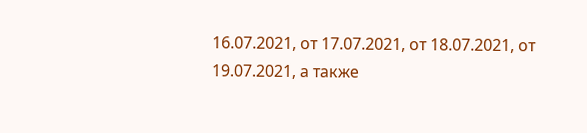16.07.2021, от 17.07.2021, от 18.07.2021, от 19.07.2021, а также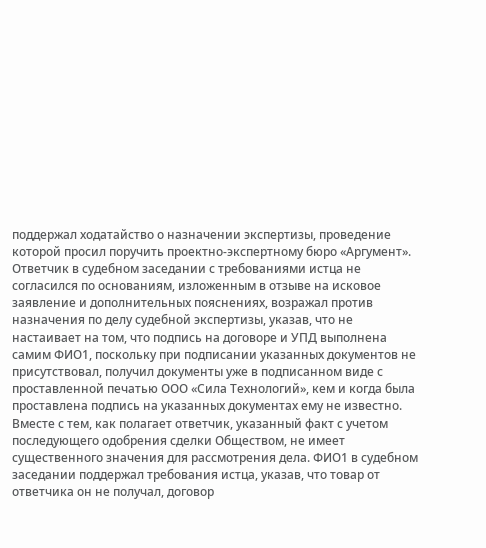поддержал ходатайство о назначении экспертизы, проведение которой просил поручить проектно-экспертному бюро «Аргумент». Ответчик в судебном заседании с требованиями истца не согласился по основаниям, изложенным в отзыве на исковое заявление и дополнительных пояснениях, возражал против назначения по делу судебной экспертизы, указав, что не настаивает на том, что подпись на договоре и УПД выполнена самим ФИО1, поскольку при подписании указанных документов не присутствовал, получил документы уже в подписанном виде с проставленной печатью ООО «Сила Технологий», кем и когда была проставлена подпись на указанных документах ему не известно. Вместе с тем, как полагает ответчик, указанный факт с учетом последующего одобрения сделки Обществом, не имеет существенного значения для рассмотрения дела. ФИО1 в судебном заседании поддержал требования истца, указав, что товар от ответчика он не получал, договор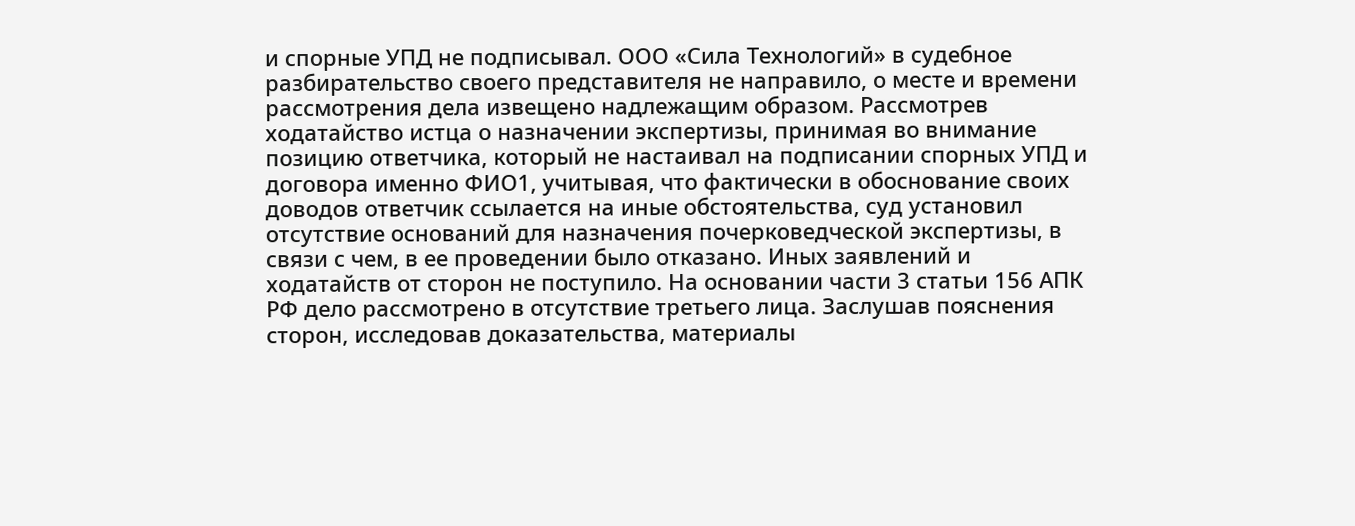и спорные УПД не подписывал. ООО «Сила Технологий» в судебное разбирательство своего представителя не направило, о месте и времени рассмотрения дела извещено надлежащим образом. Рассмотрев ходатайство истца о назначении экспертизы, принимая во внимание позицию ответчика, который не настаивал на подписании спорных УПД и договора именно ФИО1, учитывая, что фактически в обоснование своих доводов ответчик ссылается на иные обстоятельства, суд установил отсутствие оснований для назначения почерковедческой экспертизы, в связи с чем, в ее проведении было отказано. Иных заявлений и ходатайств от сторон не поступило. На основании части 3 статьи 156 АПК РФ дело рассмотрено в отсутствие третьего лица. Заслушав пояснения сторон, исследовав доказательства, материалы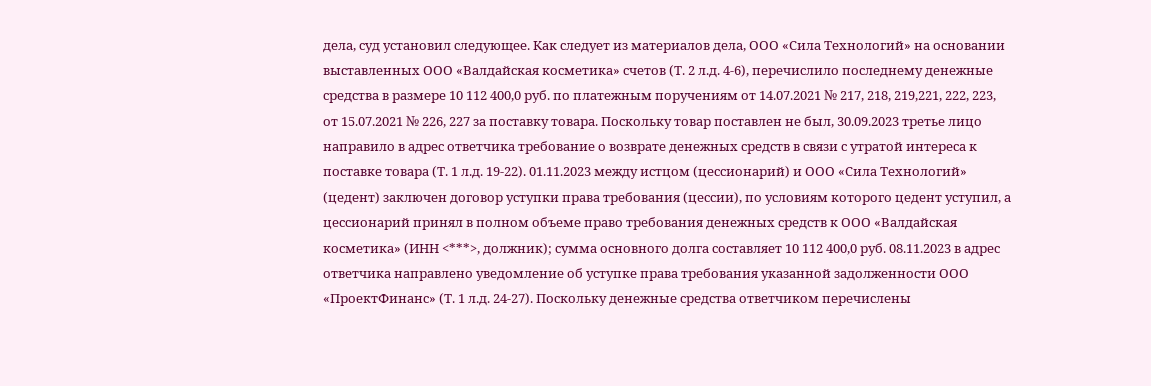дела, суд установил следующее. Как следует из материалов дела, ООО «Сила Технологий» на основании выставленных ООО «Валдайская косметика» счетов (Т. 2 л.д. 4-6), перечислило последнему денежные средства в размере 10 112 400,0 руб. по платежным поручениям от 14.07.2021 № 217, 218, 219,221, 222, 223, от 15.07.2021 № 226, 227 за поставку товара. Поскольку товар поставлен не был, 30.09.2023 третье лицо направило в адрес ответчика требование о возврате денежных средств в связи с утратой интереса к поставке товара (Т. 1 л.д. 19-22). 01.11.2023 между истцом (цессионарий) и ООО «Сила Технологий» (цедент) заключен договор уступки права требования (цессии), по условиям которого цедент уступил, а цессионарий принял в полном объеме право требования денежных средств к ООО «Валдайская косметика» (ИНН <***>, должник); сумма основного долга составляет 10 112 400,0 руб. 08.11.2023 в адрес ответчика направлено уведомление об уступке права требования указанной задолженности ООО «ПроектФинанс» (Т. 1 л.д. 24-27). Поскольку денежные средства ответчиком перечислены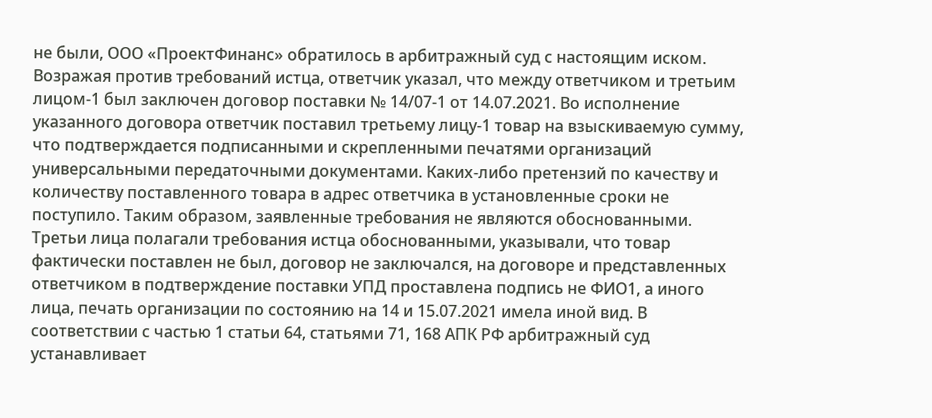не были, ООО «ПроектФинанс» обратилось в арбитражный суд с настоящим иском. Возражая против требований истца, ответчик указал, что между ответчиком и третьим лицом-1 был заключен договор поставки № 14/07-1 от 14.07.2021. Во исполнение указанного договора ответчик поставил третьему лицу-1 товар на взыскиваемую сумму, что подтверждается подписанными и скрепленными печатями организаций универсальными передаточными документами. Каких-либо претензий по качеству и количеству поставленного товара в адрес ответчика в установленные сроки не поступило. Таким образом, заявленные требования не являются обоснованными. Третьи лица полагали требования истца обоснованными, указывали, что товар фактически поставлен не был, договор не заключался, на договоре и представленных ответчиком в подтверждение поставки УПД проставлена подпись не ФИО1, а иного лица, печать организации по состоянию на 14 и 15.07.2021 имела иной вид. В соответствии с частью 1 статьи 64, статьями 71, 168 АПК РФ арбитражный суд устанавливает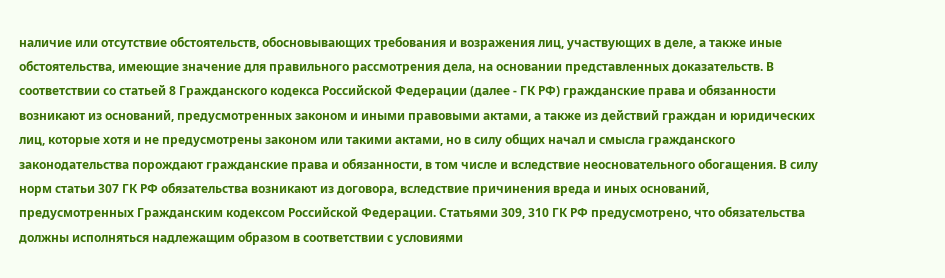наличие или отсутствие обстоятельств, обосновывающих требования и возражения лиц, участвующих в деле, а также иные обстоятельства, имеющие значение для правильного рассмотрения дела, на основании представленных доказательств. В соответствии со статьей 8 Гражданского кодекса Российской Федерации (далее - ГК РФ) гражданские права и обязанности возникают из оснований, предусмотренных законом и иными правовыми актами, а также из действий граждан и юридических лиц, которые хотя и не предусмотрены законом или такими актами, но в силу общих начал и смысла гражданского законодательства порождают гражданские права и обязанности, в том числе и вследствие неосновательного обогащения. В силу норм статьи 307 ГК РФ обязательства возникают из договора, вследствие причинения вреда и иных оснований, предусмотренных Гражданским кодексом Российской Федерации. Статьями 309, 310 ГК РФ предусмотрено, что обязательства должны исполняться надлежащим образом в соответствии с условиями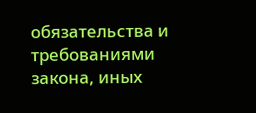обязательства и требованиями закона, иных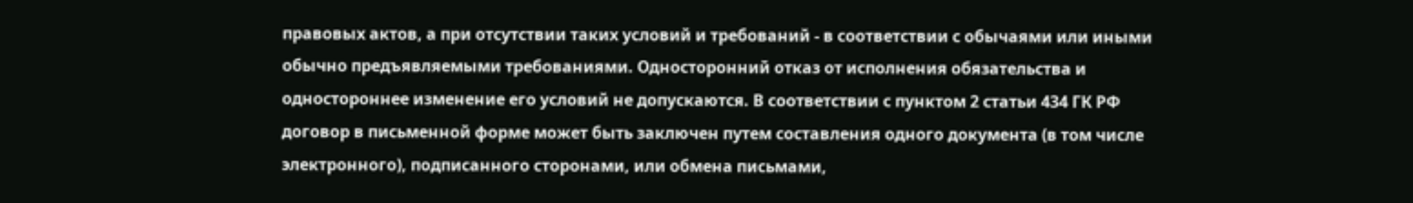правовых актов, а при отсутствии таких условий и требований - в соответствии с обычаями или иными обычно предъявляемыми требованиями. Односторонний отказ от исполнения обязательства и одностороннее изменение его условий не допускаются. В соответствии с пунктом 2 статьи 434 ГК РФ договор в письменной форме может быть заключен путем составления одного документа (в том числе электронного), подписанного сторонами, или обмена письмами,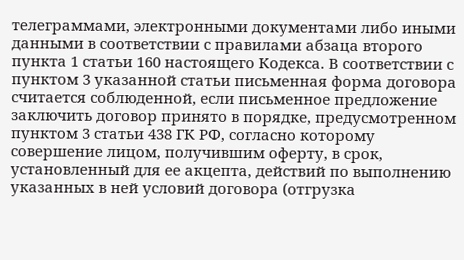телеграммами, электронными документами либо иными данными в соответствии с правилами абзаца второго пункта 1 статьи 160 настоящего Кодекса. В соответствии с пунктом 3 указанной статьи письменная форма договора считается соблюденной, если письменное предложение заключить договор принято в порядке, предусмотренном пунктом 3 статьи 438 ГК РФ, согласно которому совершение лицом, получившим оферту, в срок, установленный для ее акцепта, действий по выполнению указанных в ней условий договора (отгрузка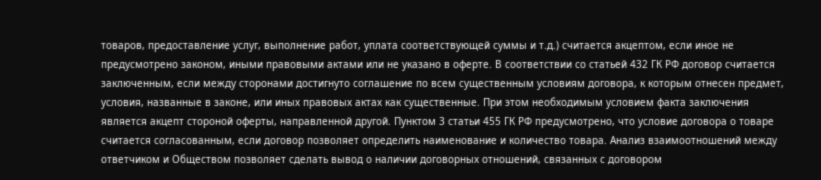товаров, предоставление услуг, выполнение работ, уплата соответствующей суммы и т.д.) считается акцептом, если иное не предусмотрено законом, иными правовыми актами или не указано в оферте. В соответствии со статьей 432 ГК РФ договор считается заключенным, если между сторонами достигнуто соглашение по всем существенным условиям договора, к которым отнесен предмет, условия, названные в законе, или иных правовых актах как существенные. При этом необходимым условием факта заключения является акцепт стороной оферты, направленной другой. Пунктом 3 статьи 455 ГК РФ предусмотрено, что условие договора о товаре считается согласованным, если договор позволяет определить наименование и количество товара. Анализ взаимоотношений между ответчиком и Обществом позволяет сделать вывод о наличии договорных отношений, связанных с договором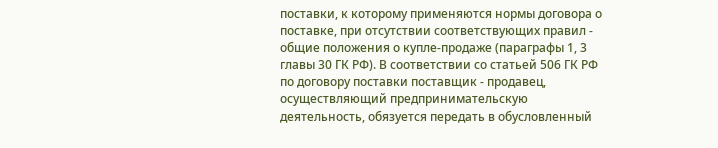поставки, к которому применяются нормы договора о поставке, при отсутствии соответствующих правил - общие положения о купле-продаже (параграфы 1, 3 главы 30 ГК РФ). В соответствии со статьей 506 ГК РФ по договору поставки поставщик - продавец, осуществляющий предпринимательскую деятельность, обязуется передать в обусловленный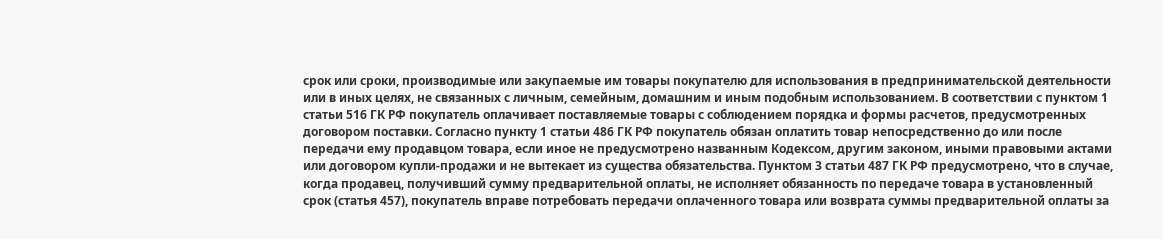срок или сроки, производимые или закупаемые им товары покупателю для использования в предпринимательской деятельности или в иных целях, не связанных с личным, семейным, домашним и иным подобным использованием. В соответствии с пунктом 1 статьи 516 ГК РФ покупатель оплачивает поставляемые товары с соблюдением порядка и формы расчетов, предусмотренных договором поставки. Согласно пункту 1 статьи 486 ГК РФ покупатель обязан оплатить товар непосредственно до или после передачи ему продавцом товара, если иное не предусмотрено названным Кодексом, другим законом, иными правовыми актами или договором купли-продажи и не вытекает из существа обязательства. Пунктом 3 статьи 487 ГК РФ предусмотрено, что в случае, когда продавец, получивший сумму предварительной оплаты, не исполняет обязанность по передаче товара в установленный срок (статья 457), покупатель вправе потребовать передачи оплаченного товара или возврата суммы предварительной оплаты за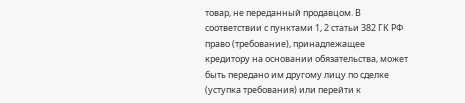товар, не переданный продавцом. В соответствии с пунктами 1, 2 статьи 382 ГК РФ право (требование), принадлежащее кредитору на основании обязательства, может быть передано им другому лицу по сделке (уступка требования) или перейти к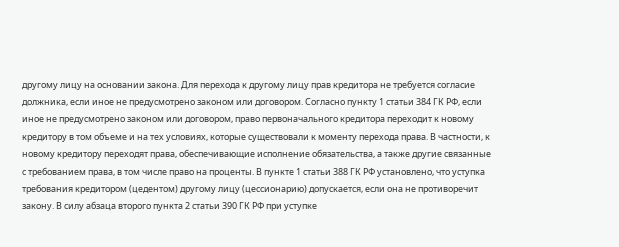другому лицу на основании закона. Для перехода к другому лицу прав кредитора не требуется согласие должника, если иное не предусмотрено законом или договором. Согласно пункту 1 статьи 384 ГК РФ, если иное не предусмотрено законом или договором, право первоначального кредитора переходит к новому кредитору в том объеме и на тех условиях, которые существовали к моменту перехода права. В частности, к новому кредитору переходят права, обеспечивающие исполнение обязательства, а также другие связанные с требованием права, в том числе право на проценты. В пункте 1 статьи 388 ГК РФ установлено, что уступка требования кредитором (цедентом) другому лицу (цессионарию) допускается, если она не противоречит закону. В силу абзаца второго пункта 2 статьи 390 ГК РФ при уступке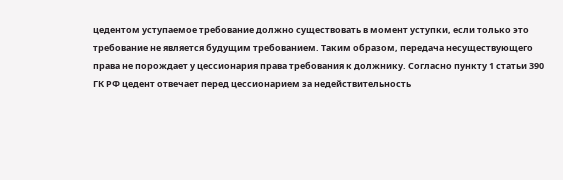цедентом уступаемое требование должно существовать в момент уступки, если только это требование не является будущим требованием. Таким образом, передача несуществующего права не порождает у цессионария права требования к должнику. Согласно пункту 1 статьи 390 ГК РФ цедент отвечает перед цессионарием за недействительность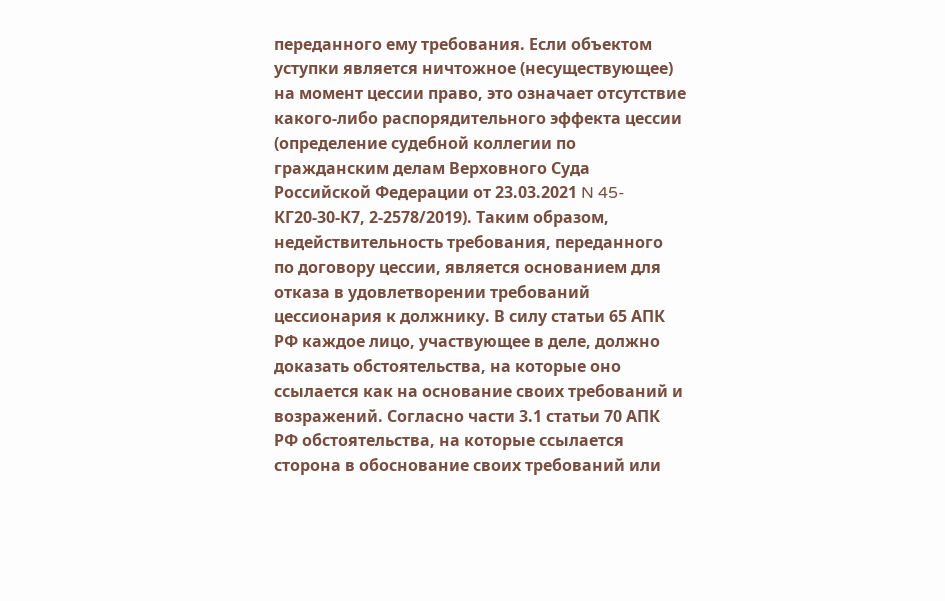переданного ему требования. Если объектом уступки является ничтожное (несуществующее) на момент цессии право, это означает отсутствие какого-либо распорядительного эффекта цессии (определение судебной коллегии по гражданским делам Верховного Суда Российской Федерации от 23.03.2021 N 45-КГ20-30-К7, 2-2578/2019). Таким образом, недействительность требования, переданного по договору цессии, является основанием для отказа в удовлетворении требований цессионария к должнику. В силу статьи 65 АПК РФ каждое лицо, участвующее в деле, должно доказать обстоятельства, на которые оно ссылается как на основание своих требований и возражений. Согласно части 3.1 статьи 70 АПК РФ обстоятельства, на которые ссылается сторона в обоснование своих требований или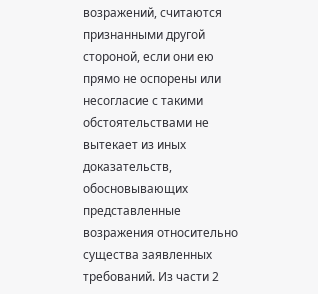возражений, считаются признанными другой стороной, если они ею прямо не оспорены или несогласие с такими обстоятельствами не вытекает из иных доказательств, обосновывающих представленные возражения относительно существа заявленных требований. Из части 2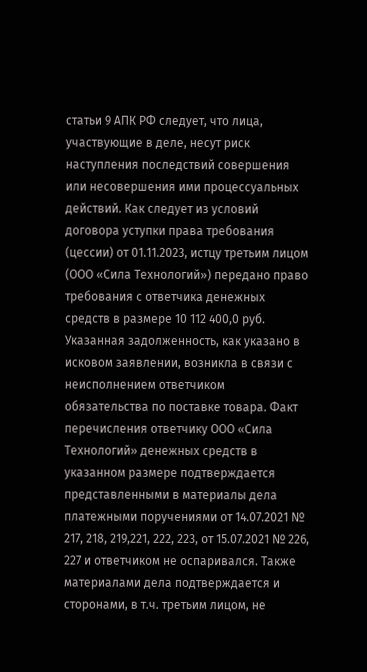статьи 9 АПК РФ следует, что лица, участвующие в деле, несут риск наступления последствий совершения или несовершения ими процессуальных действий. Как следует из условий договора уступки права требования (цессии) от 01.11.2023, истцу третьим лицом (ООО «Сила Технологий») передано право требования с ответчика денежных средств в размере 10 112 400,0 руб. Указанная задолженность, как указано в исковом заявлении, возникла в связи с неисполнением ответчиком обязательства по поставке товара. Факт перечисления ответчику ООО «Сила Технологий» денежных средств в указанном размере подтверждается представленными в материалы дела платежными поручениями от 14.07.2021 № 217, 218, 219,221, 222, 223, от 15.07.2021 № 226, 227 и ответчиком не оспаривался. Также материалами дела подтверждается и сторонами, в т.ч. третьим лицом, не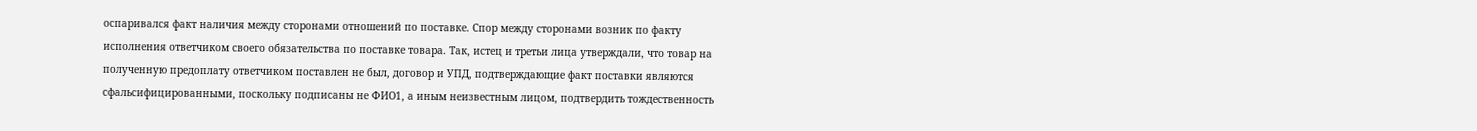оспаривался факт наличия между сторонами отношений по поставке. Спор между сторонами возник по факту исполнения ответчиком своего обязательства по поставке товара. Так, истец и третьи лица утверждали, что товар на полученную предоплату ответчиком поставлен не был, договор и УПД, подтверждающие факт поставки являются сфальсифицированными, поскольку подписаны не ФИО1, а иным неизвестным лицом, подтвердить тождественность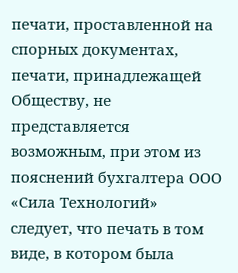печати, проставленной на спорных документах, печати, принадлежащей Обществу, не представляется возможным, при этом из пояснений бухгалтера ООО «Сила Технологий» следует, что печать в том виде, в котором была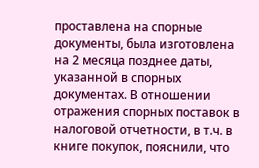проставлена на спорные документы, была изготовлена на 2 месяца позднее даты, указанной в спорных документах. В отношении отражения спорных поставок в налоговой отчетности, в т.ч. в книге покупок, пояснили, что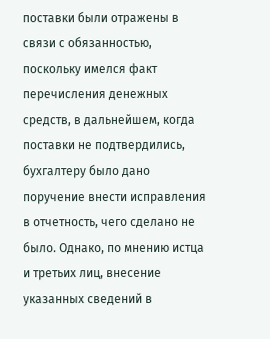поставки были отражены в связи с обязанностью, поскольку имелся факт перечисления денежных средств, в дальнейшем, когда поставки не подтвердились, бухгалтеру было дано поручение внести исправления в отчетность, чего сделано не было. Однако, по мнению истца и третьих лиц, внесение указанных сведений в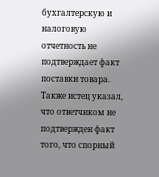бухгалтерскую и налоговую отчетность не подтверждает факт поставки товара. Также истец указал, что ответчиком не подтвержден факт того, что спорный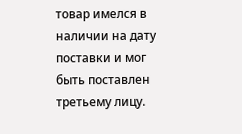товар имелся в наличии на дату поставки и мог быть поставлен третьему лицу.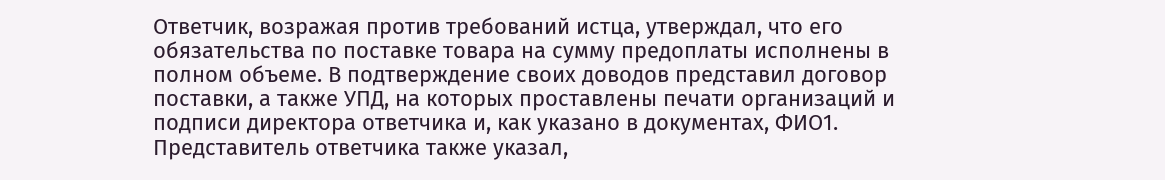Ответчик, возражая против требований истца, утверждал, что его обязательства по поставке товара на сумму предоплаты исполнены в полном объеме. В подтверждение своих доводов представил договор поставки, а также УПД, на которых проставлены печати организаций и подписи директора ответчика и, как указано в документах, ФИО1. Представитель ответчика также указал,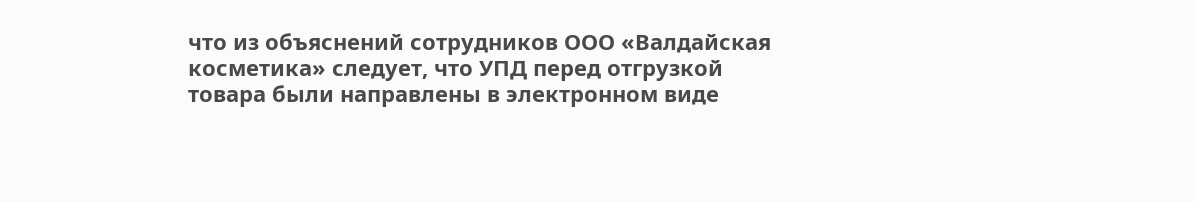что из объяснений сотрудников ООО «Валдайская косметика» следует, что УПД перед отгрузкой товара были направлены в электронном виде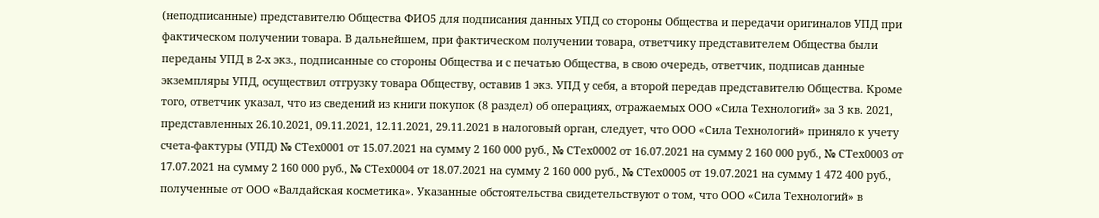(неподписанные) представителю Общества ФИО5 для подписания данных УПД со стороны Общества и передачи оригиналов УПД при фактическом получении товара. В дальнейшем, при фактическом получении товара, ответчику представителем Общества были переданы УПД в 2-х экз., подписанные со стороны Общества и с печатью Общества, в свою очередь, ответчик, подписав данные экземпляры УПД, осуществил отгрузку товара Обществу, оставив 1 экз. УПД у себя, а второй передав представителю Общества. Кроме того, ответчик указал, что из сведений из книги покупок (8 раздел) об операциях, отражаемых ООО «Сила Технологий» за 3 кв. 2021, представленных 26.10.2021, 09.11.2021, 12.11.2021, 29.11.2021 в налоговый орган, следует, что ООО «Сила Технологий» приняло к учету счета-фактуры (УПД) № СТех0001 от 15.07.2021 на сумму 2 160 000 руб., № СТех0002 от 16.07.2021 на сумму 2 160 000 руб., № СТех0003 от 17.07.2021 на сумму 2 160 000 руб., № СТех0004 от 18.07.2021 на сумму 2 160 000 руб., № СТех0005 от 19.07.2021 на сумму 1 472 400 руб., полученные от ООО «Валдайская косметика». Указанные обстоятельства свидетельствуют о том, что ООО «Сила Технологий» в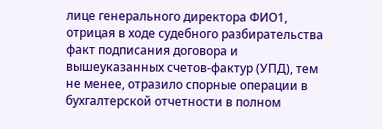лице генерального директора ФИО1, отрицая в ходе судебного разбирательства факт подписания договора и вышеуказанных счетов-фактур (УПД), тем не менее, отразило спорные операции в бухгалтерской отчетности в полном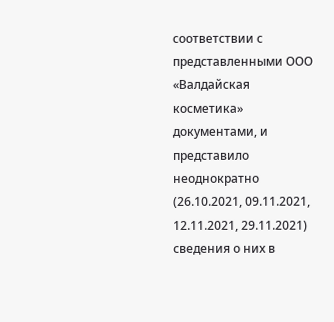соответствии с представленными ООО «Валдайская косметика» документами, и представило неоднократно (26.10.2021, 09.11.2021, 12.11.2021, 29.11.2021) сведения о них в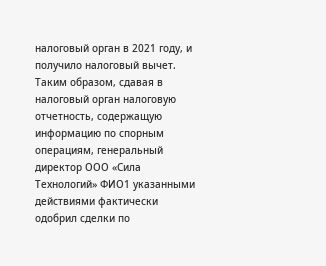налоговый орган в 2021 году, и получило налоговый вычет. Таким образом, сдавая в налоговый орган налоговую отчетность, содержащую информацию по спорным операциям, генеральный директор ООО «Сила Технологий» ФИО1 указанными действиями фактически одобрил сделки по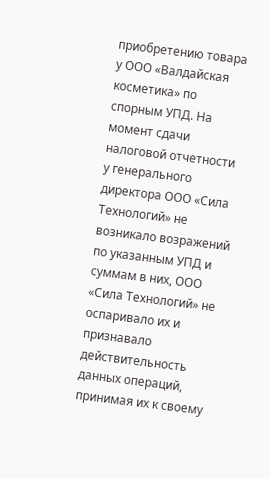приобретению товара у ООО «Валдайская косметика» по спорным УПД. На момент сдачи налоговой отчетности у генерального директора ООО «Сила Технологий» не возникало возражений по указанным УПД и суммам в них, ООО «Сила Технологий» не оспаривало их и признавало действительность данных операций, принимая их к своему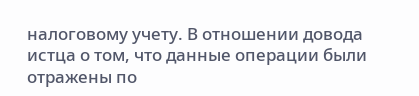налоговому учету. В отношении довода истца о том, что данные операции были отражены по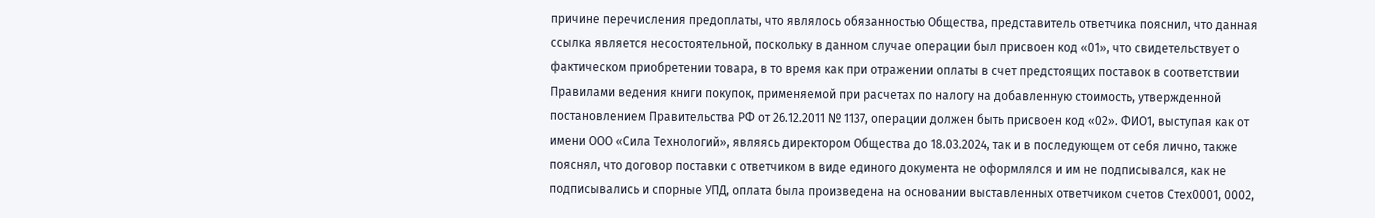причине перечисления предоплаты, что являлось обязанностью Общества, представитель ответчика пояснил, что данная ссылка является несостоятельной, поскольку в данном случае операции был присвоен код «01», что свидетельствует о фактическом приобретении товара, в то время как при отражении оплаты в счет предстоящих поставок в соответствии Правилами ведения книги покупок, применяемой при расчетах по налогу на добавленную стоимость, утвержденной постановлением Правительства РФ от 26.12.2011 № 1137, операции должен быть присвоен код «02». ФИО1, выступая как от имени ООО «Сила Технологий», являясь директором Общества до 18.03.2024, так и в последующем от себя лично, также пояснял, что договор поставки с ответчиком в виде единого документа не оформлялся и им не подписывался, как не подписывались и спорные УПД, оплата была произведена на основании выставленных ответчиком счетов Стех0001, 0002,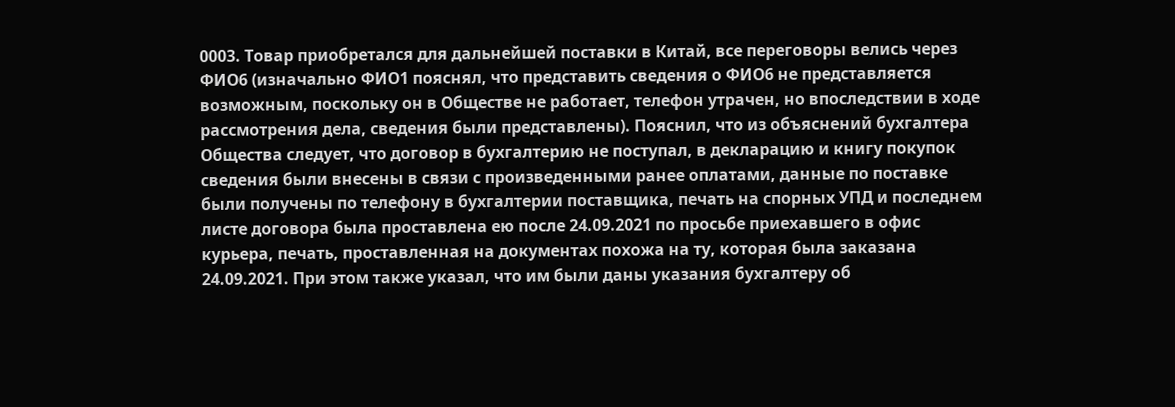0003. Товар приобретался для дальнейшей поставки в Китай, все переговоры велись через ФИО6 (изначально ФИО1 пояснял, что представить сведения о ФИО6 не представляется возможным, поскольку он в Обществе не работает, телефон утрачен, но впоследствии в ходе рассмотрения дела, сведения были представлены). Пояснил, что из объяснений бухгалтера Общества следует, что договор в бухгалтерию не поступал, в декларацию и книгу покупок сведения были внесены в связи с произведенными ранее оплатами, данные по поставке были получены по телефону в бухгалтерии поставщика, печать на спорных УПД и последнем листе договора была проставлена ею после 24.09.2021 по просьбе приехавшего в офис курьера, печать, проставленная на документах похожа на ту, которая была заказана 24.09.2021. При этом также указал, что им были даны указания бухгалтеру об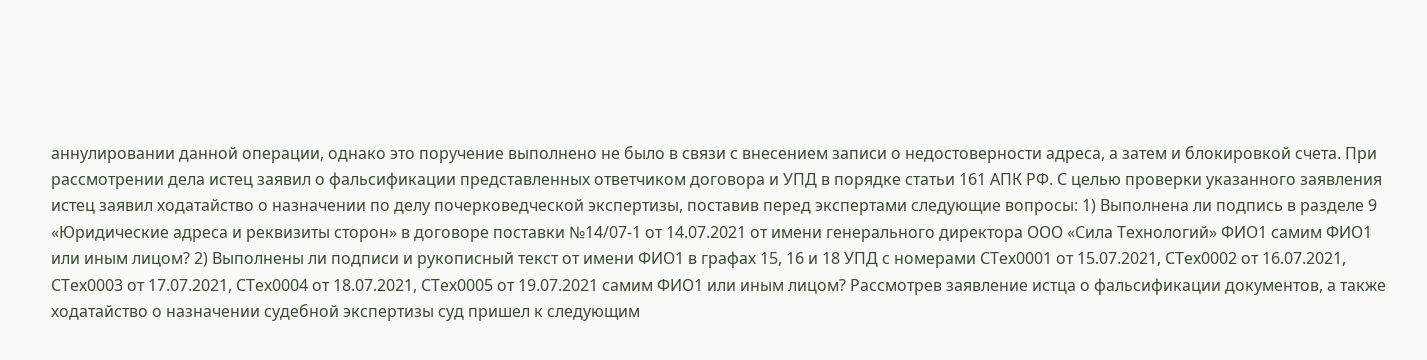аннулировании данной операции, однако это поручение выполнено не было в связи с внесением записи о недостоверности адреса, а затем и блокировкой счета. При рассмотрении дела истец заявил о фальсификации представленных ответчиком договора и УПД в порядке статьи 161 АПК РФ. С целью проверки указанного заявления истец заявил ходатайство о назначении по делу почерковедческой экспертизы, поставив перед экспертами следующие вопросы: 1) Выполнена ли подпись в разделе 9 «Юридические адреса и реквизиты сторон» в договоре поставки №14/07-1 от 14.07.2021 от имени генерального директора ООО «Сила Технологий» ФИО1 самим ФИО1 или иным лицом? 2) Выполнены ли подписи и рукописный текст от имени ФИО1 в графах 15, 16 и 18 УПД с номерами СТех0001 от 15.07.2021, СТех0002 от 16.07.2021, СТех0003 от 17.07.2021, СТех0004 от 18.07.2021, СТех0005 от 19.07.2021 самим ФИО1 или иным лицом? Рассмотрев заявление истца о фальсификации документов, а также ходатайство о назначении судебной экспертизы суд пришел к следующим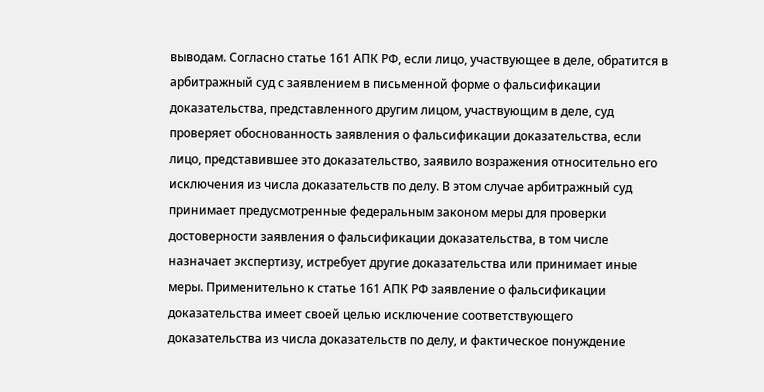выводам. Согласно статье 161 АПК РФ, если лицо, участвующее в деле, обратится в арбитражный суд с заявлением в письменной форме о фальсификации доказательства, представленного другим лицом, участвующим в деле, суд проверяет обоснованность заявления о фальсификации доказательства, если лицо, представившее это доказательство, заявило возражения относительно его исключения из числа доказательств по делу. В этом случае арбитражный суд принимает предусмотренные федеральным законом меры для проверки достоверности заявления о фальсификации доказательства, в том числе назначает экспертизу, истребует другие доказательства или принимает иные меры. Применительно к статье 161 АПК РФ заявление о фальсификации доказательства имеет своей целью исключение соответствующего доказательства из числа доказательств по делу, и фактическое понуждение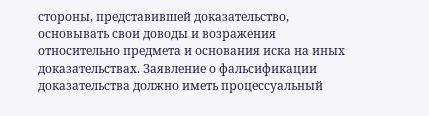стороны, представившей доказательство, основывать свои доводы и возражения относительно предмета и основания иска на иных доказательствах. Заявление о фальсификации доказательства должно иметь процессуальный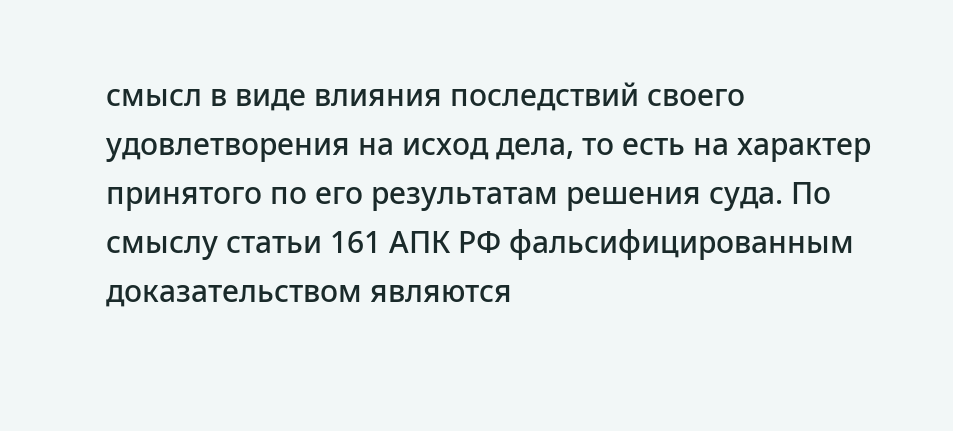смысл в виде влияния последствий своего удовлетворения на исход дела, то есть на характер принятого по его результатам решения суда. По смыслу статьи 161 АПК РФ фальсифицированным доказательством являются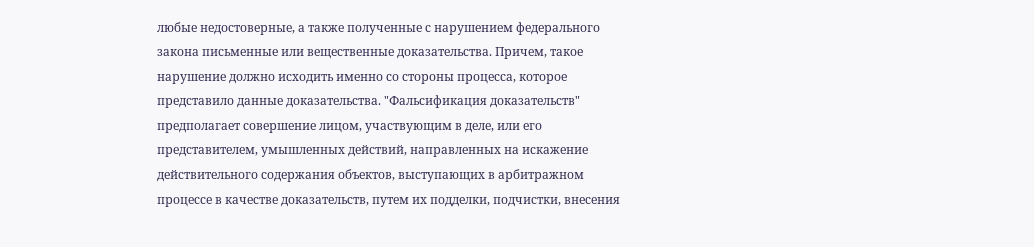любые недостоверные, а также полученные с нарушением федерального закона письменные или вещественные доказательства. Причем, такое нарушение должно исходить именно со стороны процесса, которое представило данные доказательства. "Фальсификация доказательств" предполагает совершение лицом, участвующим в деле, или его представителем, умышленных действий, направленных на искажение действительного содержания объектов, выступающих в арбитражном процессе в качестве доказательств, путем их подделки, подчистки, внесения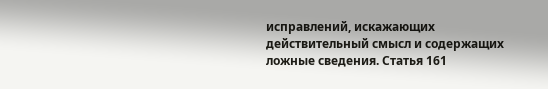исправлений, искажающих действительный смысл и содержащих ложные сведения. Статья 161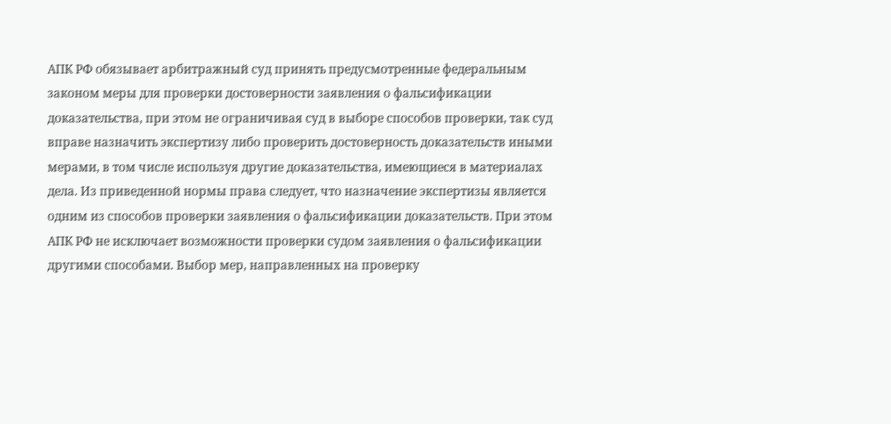АПК РФ обязывает арбитражный суд принять предусмотренные федеральным законом меры для проверки достоверности заявления о фальсификации доказательства, при этом не ограничивая суд в выборе способов проверки, так суд вправе назначить экспертизу либо проверить достоверность доказательств иными мерами, в том числе используя другие доказательства, имеющиеся в материалах дела. Из приведенной нормы права следует, что назначение экспертизы является одним из способов проверки заявления о фальсификации доказательств. При этом АПК РФ не исключает возможности проверки судом заявления о фальсификации другими способами. Выбор мер, направленных на проверку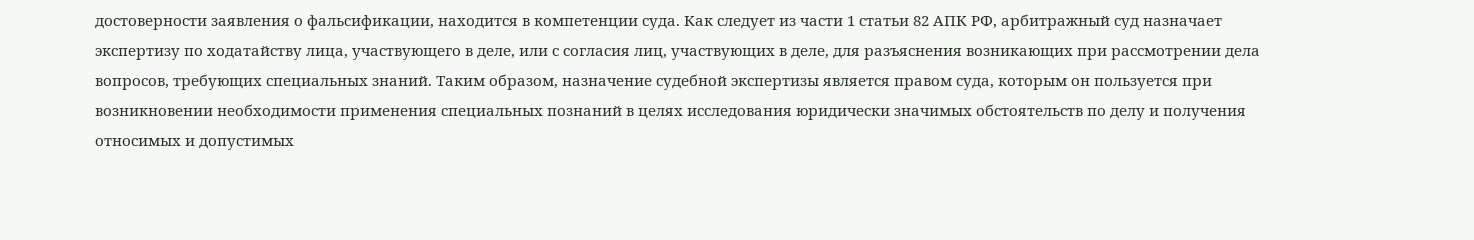достоверности заявления о фальсификации, находится в компетенции суда. Как следует из части 1 статьи 82 АПК РФ, арбитражный суд назначает экспертизу по ходатайству лица, участвующего в деле, или с согласия лиц, участвующих в деле, для разъяснения возникающих при рассмотрении дела вопросов, требующих специальных знаний. Таким образом, назначение судебной экспертизы является правом суда, которым он пользуется при возникновении необходимости применения специальных познаний в целях исследования юридически значимых обстоятельств по делу и получения относимых и допустимых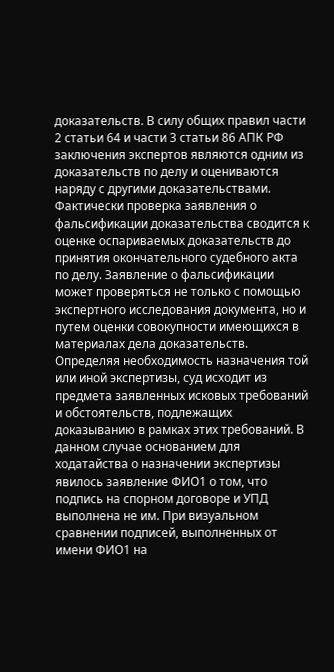доказательств. В силу общих правил части 2 статьи 64 и части 3 статьи 86 АПК РФ заключения экспертов являются одним из доказательств по делу и оцениваются наряду с другими доказательствами. Фактически проверка заявления о фальсификации доказательства сводится к оценке оспариваемых доказательств до принятия окончательного судебного акта по делу. Заявление о фальсификации может проверяться не только с помощью экспертного исследования документа, но и путем оценки совокупности имеющихся в материалах дела доказательств. Определяя необходимость назначения той или иной экспертизы, суд исходит из предмета заявленных исковых требований и обстоятельств, подлежащих доказыванию в рамках этих требований. В данном случае основанием для ходатайства о назначении экспертизы явилось заявление ФИО1 о том, что подпись на спорном договоре и УПД выполнена не им. При визуальном сравнении подписей, выполненных от имени ФИО1 на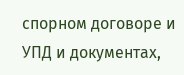спорном договоре и УПД и документах,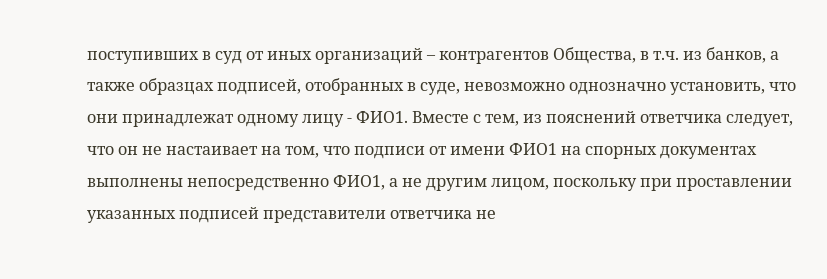поступивших в суд от иных организаций – контрагентов Общества, в т.ч. из банков, а также образцах подписей, отобранных в суде, невозможно однозначно установить, что они принадлежат одному лицу - ФИО1. Вместе с тем, из пояснений ответчика следует, что он не настаивает на том, что подписи от имени ФИО1 на спорных документах выполнены непосредственно ФИО1, а не другим лицом, поскольку при проставлении указанных подписей представители ответчика не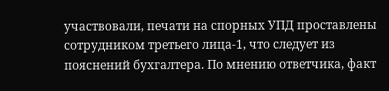участвовали, печати на спорных УПД проставлены сотрудником третьего лица-1, что следует из пояснений бухгалтера. По мнению ответчика, факт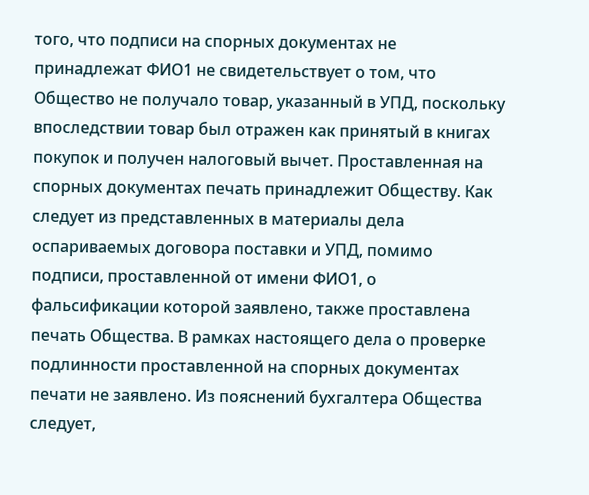того, что подписи на спорных документах не принадлежат ФИО1 не свидетельствует о том, что Общество не получало товар, указанный в УПД, поскольку впоследствии товар был отражен как принятый в книгах покупок и получен налоговый вычет. Проставленная на спорных документах печать принадлежит Обществу. Как следует из представленных в материалы дела оспариваемых договора поставки и УПД, помимо подписи, проставленной от имени ФИО1, о фальсификации которой заявлено, также проставлена печать Общества. В рамках настоящего дела о проверке подлинности проставленной на спорных документах печати не заявлено. Из пояснений бухгалтера Общества следует,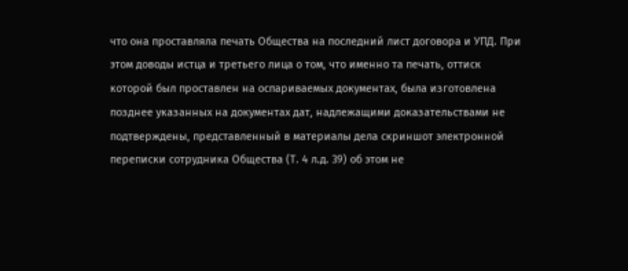что она проставляла печать Общества на последний лист договора и УПД. При этом доводы истца и третьего лица о том, что именно та печать, оттиск которой был проставлен на оспариваемых документах, была изготовлена позднее указанных на документах дат, надлежащими доказательствами не подтверждены, представленный в материалы дела скриншот электронной переписки сотрудника Общества (Т. 4 л.д. 39) об этом не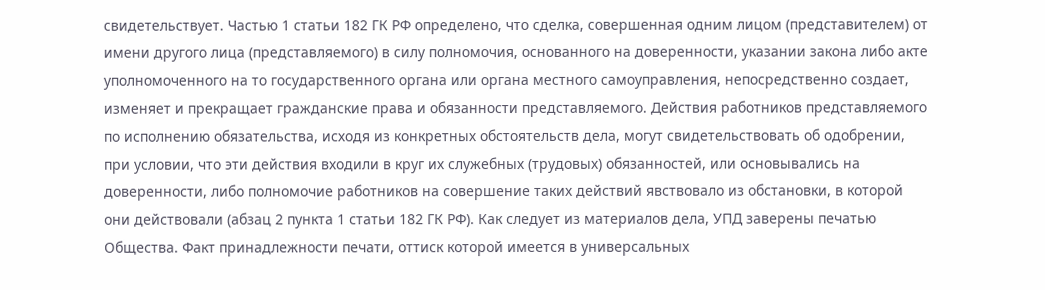свидетельствует. Частью 1 статьи 182 ГК РФ определено, что сделка, совершенная одним лицом (представителем) от имени другого лица (представляемого) в силу полномочия, основанного на доверенности, указании закона либо акте уполномоченного на то государственного органа или органа местного самоуправления, непосредственно создает, изменяет и прекращает гражданские права и обязанности представляемого. Действия работников представляемого по исполнению обязательства, исходя из конкретных обстоятельств дела, могут свидетельствовать об одобрении, при условии, что эти действия входили в круг их служебных (трудовых) обязанностей, или основывались на доверенности, либо полномочие работников на совершение таких действий явствовало из обстановки, в которой они действовали (абзац 2 пункта 1 статьи 182 ГК РФ). Как следует из материалов дела, УПД заверены печатью Общества. Факт принадлежности печати, оттиск которой имеется в универсальных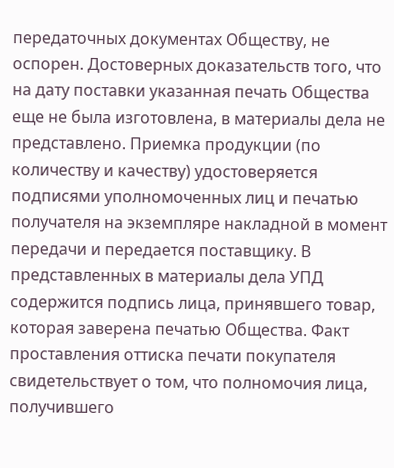передаточных документах Обществу, не оспорен. Достоверных доказательств того, что на дату поставки указанная печать Общества еще не была изготовлена, в материалы дела не представлено. Приемка продукции (по количеству и качеству) удостоверяется подписями уполномоченных лиц и печатью получателя на экземпляре накладной в момент передачи и передается поставщику. В представленных в материалы дела УПД содержится подпись лица, принявшего товар, которая заверена печатью Общества. Факт проставления оттиска печати покупателя свидетельствует о том, что полномочия лица, получившего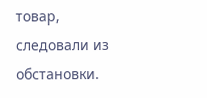товар, следовали из обстановки.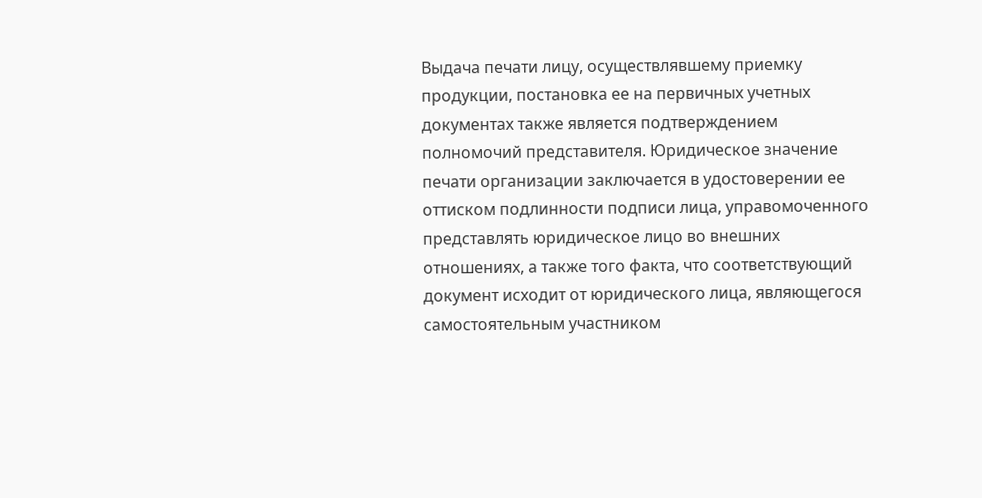Выдача печати лицу, осуществлявшему приемку продукции, постановка ее на первичных учетных документах также является подтверждением полномочий представителя. Юридическое значение печати организации заключается в удостоверении ее оттиском подлинности подписи лица, управомоченного представлять юридическое лицо во внешних отношениях, а также того факта, что соответствующий документ исходит от юридического лица, являющегося самостоятельным участником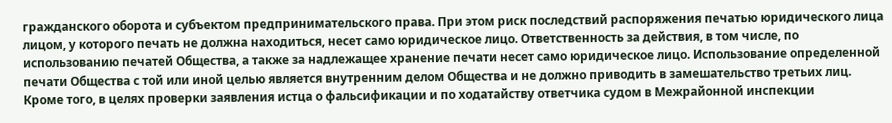гражданского оборота и субъектом предпринимательского права. При этом риск последствий распоряжения печатью юридического лица лицом, у которого печать не должна находиться, несет само юридическое лицо. Ответственность за действия, в том числе, по использованию печатей Общества, а также за надлежащее хранение печати несет само юридическое лицо. Использование определенной печати Общества с той или иной целью является внутренним делом Общества и не должно приводить в замешательство третьих лиц. Кроме того, в целях проверки заявления истца о фальсификации и по ходатайству ответчика судом в Межрайонной инспекции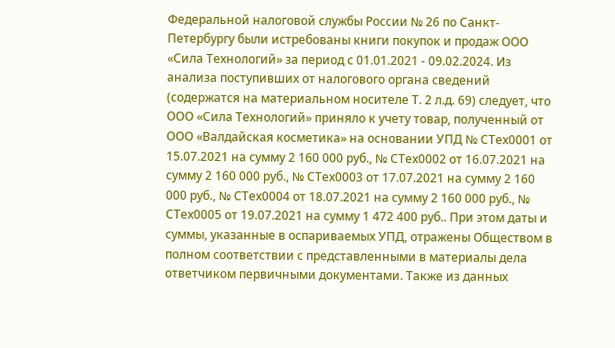Федеральной налоговой службы России № 26 по Санкт-Петербургу были истребованы книги покупок и продаж ООО «Сила Технологий» за период с 01.01.2021 - 09.02.2024. Из анализа поступивших от налогового органа сведений (содержатся на материальном носителе Т. 2 л.д. 69) следует, что ООО «Сила Технологий» приняло к учету товар, полученный от ООО «Валдайская косметика» на основании УПД № СТех0001 от 15.07.2021 на сумму 2 160 000 руб., № СТех0002 от 16.07.2021 на сумму 2 160 000 руб., № СТех0003 от 17.07.2021 на сумму 2 160 000 руб., № СТех0004 от 18.07.2021 на сумму 2 160 000 руб., № СТех0005 от 19.07.2021 на сумму 1 472 400 руб.. При этом даты и суммы, указанные в оспариваемых УПД, отражены Обществом в полном соответствии с представленными в материалы дела ответчиком первичными документами. Также из данных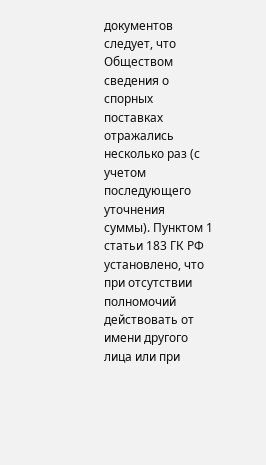документов следует, что Обществом сведения о спорных поставках отражались несколько раз (с учетом последующего уточнения суммы). Пунктом 1 статьи 183 ГК РФ установлено, что при отсутствии полномочий действовать от имени другого лица или при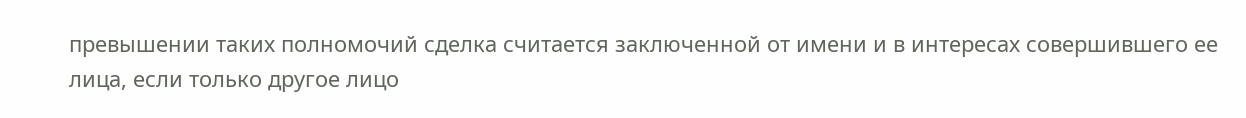превышении таких полномочий сделка считается заключенной от имени и в интересах совершившего ее лица, если только другое лицо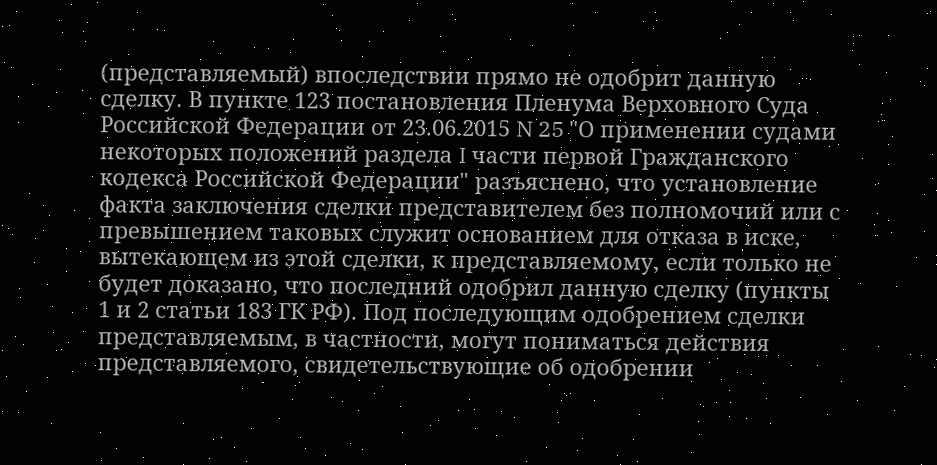(представляемый) впоследствии прямо не одобрит данную сделку. В пункте 123 постановления Пленума Верховного Суда Российской Федерации от 23.06.2015 N 25 "О применении судами некоторых положений раздела I части первой Гражданского кодекса Российской Федерации" разъяснено, что установление факта заключения сделки представителем без полномочий или с превышением таковых служит основанием для отказа в иске, вытекающем из этой сделки, к представляемому, если только не будет доказано, что последний одобрил данную сделку (пункты 1 и 2 статьи 183 ГК РФ). Под последующим одобрением сделки представляемым, в частности, могут пониматься действия представляемого, свидетельствующие об одобрении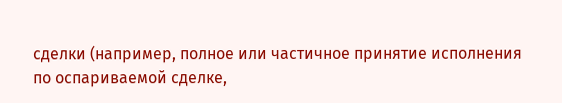сделки (например, полное или частичное принятие исполнения по оспариваемой сделке,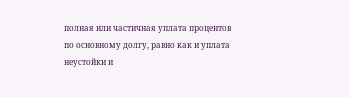полная или частичная уплата процентов по основному долгу, равно как и уплата неустойки и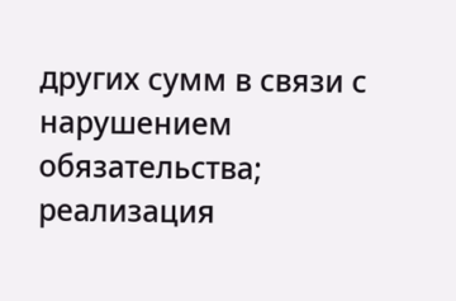других сумм в связи с нарушением обязательства; реализация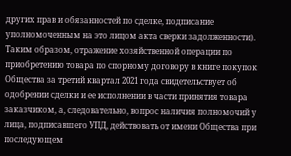других прав и обязанностей по сделке, подписание уполномоченным на это лицом акта сверки задолженности). Таким образом, отражение хозяйственной операции по приобретению товара по спорному договору в книге покупок Общества за третий квартал 2021 года свидетельствует об одобрении сделки и ее исполнении в части принятия товара заказчиком, а, следовательно, вопрос наличия полномочий у лица, подписавшего УПД, действовать от имени Общества при последующем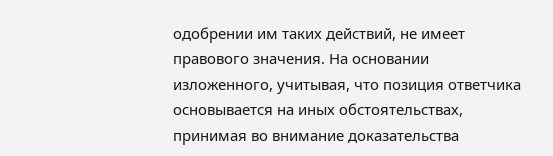одобрении им таких действий, не имеет правового значения. На основании изложенного, учитывая, что позиция ответчика основывается на иных обстоятельствах, принимая во внимание доказательства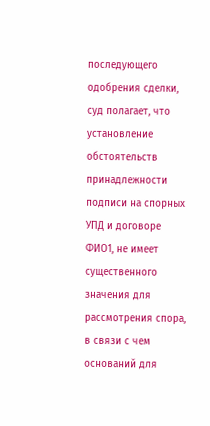последующего одобрения сделки, суд полагает, что установление обстоятельств принадлежности подписи на спорных УПД и договоре ФИО1, не имеет существенного значения для рассмотрения спора, в связи с чем оснований для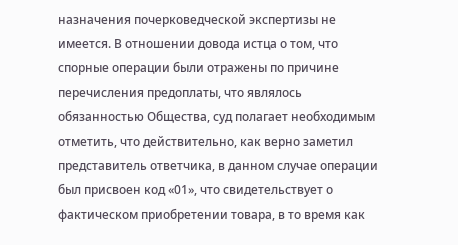назначения почерковедческой экспертизы не имеется. В отношении довода истца о том, что спорные операции были отражены по причине перечисления предоплаты, что являлось обязанностью Общества, суд полагает необходимым отметить, что действительно, как верно заметил представитель ответчика, в данном случае операции был присвоен код «01», что свидетельствует о фактическом приобретении товара, в то время как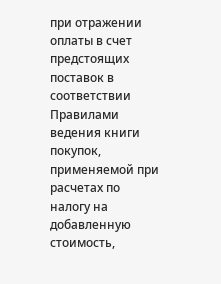при отражении оплаты в счет предстоящих поставок в соответствии Правилами ведения книги покупок, применяемой при расчетах по налогу на добавленную стоимость,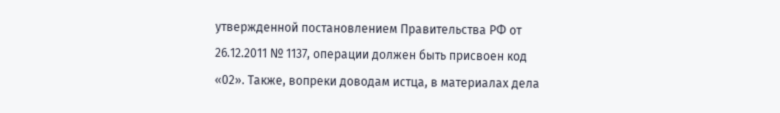утвержденной постановлением Правительства РФ от 26.12.2011 № 1137, операции должен быть присвоен код «02». Также, вопреки доводам истца, в материалах дела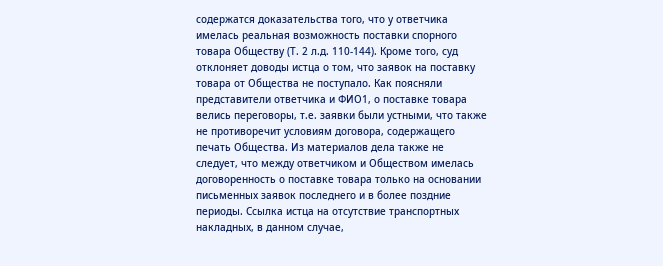содержатся доказательства того, что у ответчика имелась реальная возможность поставки спорного товара Обществу (Т. 2 л.д. 110-144). Кроме того, суд отклоняет доводы истца о том, что заявок на поставку товара от Общества не поступало. Как поясняли представители ответчика и ФИО1, о поставке товара велись переговоры, т.е. заявки были устными, что также не противоречит условиям договора, содержащего печать Общества. Из материалов дела также не следует, что между ответчиком и Обществом имелась договоренность о поставке товара только на основании письменных заявок последнего и в более поздние периоды. Ссылка истца на отсутствие транспортных накладных, в данном случае,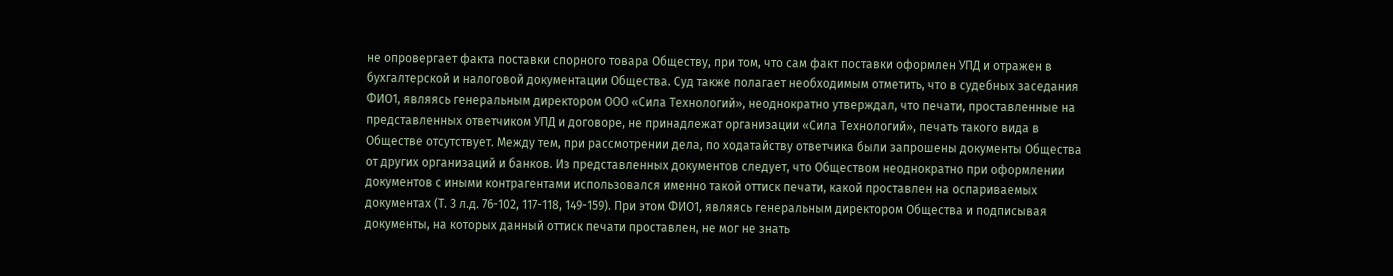не опровергает факта поставки спорного товара Обществу, при том, что сам факт поставки оформлен УПД и отражен в бухгалтерской и налоговой документации Общества. Суд также полагает необходимым отметить, что в судебных заседания ФИО1, являясь генеральным директором ООО «Сила Технологий», неоднократно утверждал, что печати, проставленные на представленных ответчиком УПД и договоре, не принадлежат организации «Сила Технологий», печать такого вида в Обществе отсутствует. Между тем, при рассмотрении дела, по ходатайству ответчика были запрошены документы Общества от других организаций и банков. Из представленных документов следует, что Обществом неоднократно при оформлении документов с иными контрагентами использовался именно такой оттиск печати, какой проставлен на оспариваемых документах (Т. 3 л.д. 76-102, 117-118, 149-159). При этом ФИО1, являясь генеральным директором Общества и подписывая документы, на которых данный оттиск печати проставлен, не мог не знать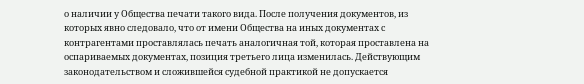о наличии у Общества печати такого вида. После получения документов, из которых явно следовало, что от имени Общества на иных документах с контрагентами проставлялась печать аналогичная той, которая проставлена на оспариваемых документах, позиция третьего лица изменилась. Действующим законодательством и сложившейся судебной практикой не допускается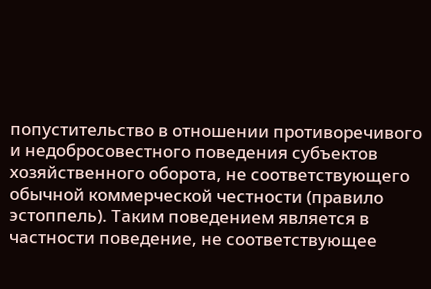попустительство в отношении противоречивого и недобросовестного поведения субъектов хозяйственного оборота, не соответствующего обычной коммерческой честности (правило эстоппель). Таким поведением является в частности поведение, не соответствующее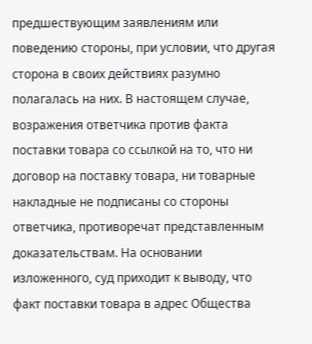предшествующим заявлениям или поведению стороны, при условии, что другая сторона в своих действиях разумно полагалась на них. В настоящем случае, возражения ответчика против факта поставки товара со ссылкой на то, что ни договор на поставку товара, ни товарные накладные не подписаны со стороны ответчика, противоречат представленным доказательствам. На основании изложенного, суд приходит к выводу, что факт поставки товара в адрес Общества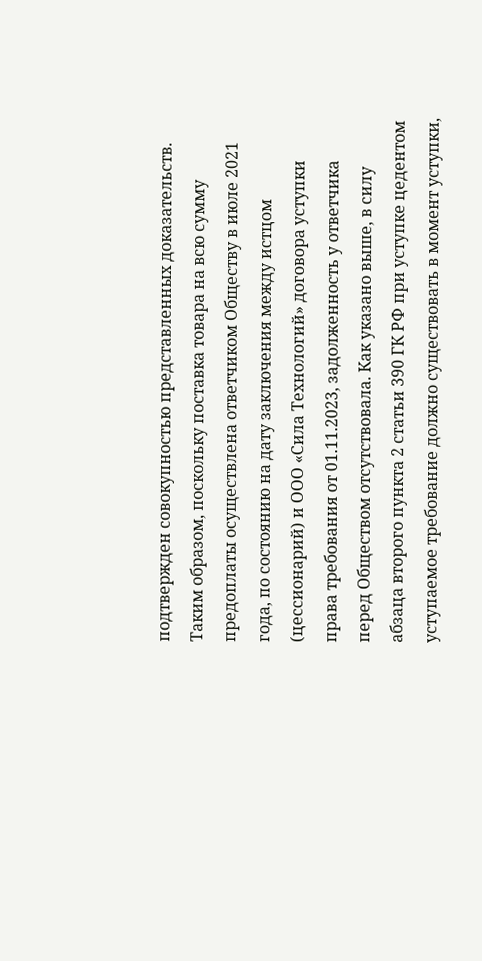подтвержден совокупностью представленных доказательств. Таким образом, поскольку поставка товара на всю сумму предоплаты осуществлена ответчиком Обществу в июле 2021 года, по состоянию на дату заключения между истцом (цессионарий) и ООО «Сила Технологий» договора уступки права требования от 01.11.2023, задолженность у ответчика перед Обществом отсутствовала. Как указано выше, в силу абзаца второго пункта 2 статьи 390 ГК РФ при уступке цедентом уступаемое требование должно существовать в момент уступки,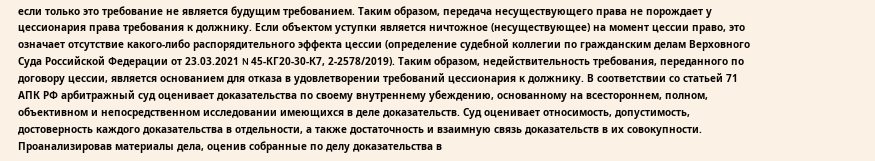если только это требование не является будущим требованием. Таким образом, передача несуществующего права не порождает у цессионария права требования к должнику. Если объектом уступки является ничтожное (несуществующее) на момент цессии право, это означает отсутствие какого-либо распорядительного эффекта цессии (определение судебной коллегии по гражданским делам Верховного Суда Российской Федерации от 23.03.2021 N 45-КГ20-30-К7, 2-2578/2019). Таким образом, недействительность требования, переданного по договору цессии, является основанием для отказа в удовлетворении требований цессионария к должнику. В соответствии со статьей 71 АПК РФ арбитражный суд оценивает доказательства по своему внутреннему убеждению, основанному на всестороннем, полном, объективном и непосредственном исследовании имеющихся в деле доказательств. Суд оценивает относимость, допустимость, достоверность каждого доказательства в отдельности, а также достаточность и взаимную связь доказательств в их совокупности. Проанализировав материалы дела, оценив собранные по делу доказательства в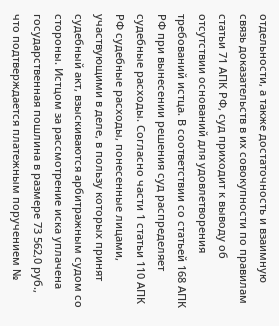отдельности, а также достаточность и взаимную связь доказательств в их совокупности по правилам статьи 71 АПК РФ, суд приходит к выводу об отсутствии оснований для удовлетворения требований истца. В соответствии со статьей 168 АПК РФ при вынесении решения суд распределяет судебные расходы. Согласно части 1 статьи 110 АПК РФ судебные расходы, понесенные лицами, участвующими в деле, в пользу которых принят судебный акт, взыскиваются арбитражным судом со стороны. Истцом за рассмотрение иска уплачена государственная пошлина в размере 73 562,0 руб., что подтверждается платежным поручением №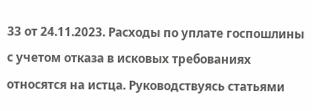33 от 24.11.2023. Расходы по уплате госпошлины с учетом отказа в исковых требованиях относятся на истца. Руководствуясь статьями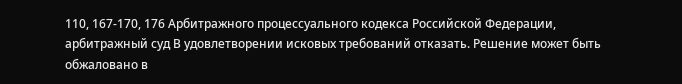110, 167-170, 176 Арбитражного процессуального кодекса Российской Федерации, арбитражный суд В удовлетворении исковых требований отказать. Решение может быть обжаловано в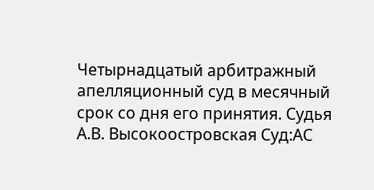Четырнадцатый арбитражный апелляционный суд в месячный срок со дня его принятия. Судья А.В. Высокоостровская Суд:АС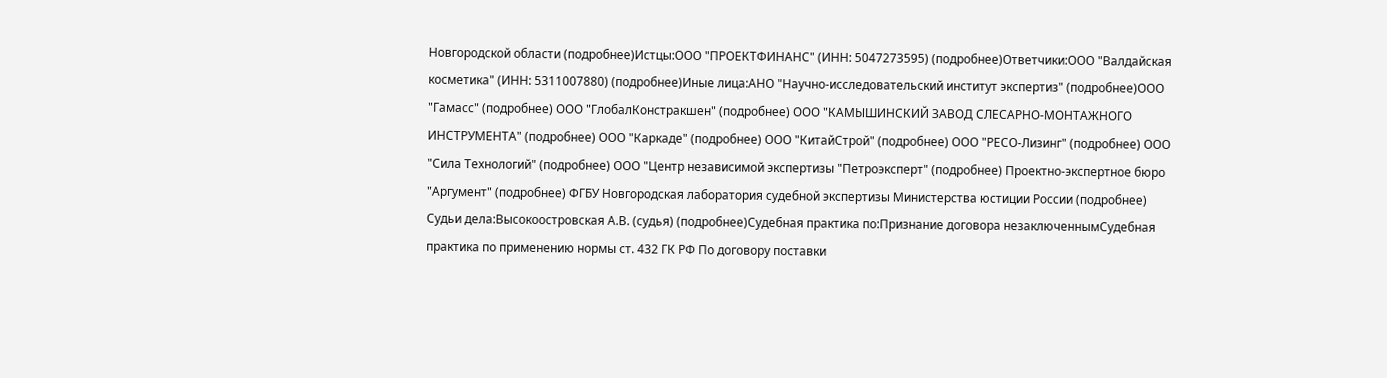Новгородской области (подробнее)Истцы:ООО "ПРОЕКТФИНАНС" (ИНН: 5047273595) (подробнее)Ответчики:ООО "Валдайская косметика" (ИНН: 5311007880) (подробнее)Иные лица:АНО "Научно-исследовательский институт экспертиз" (подробнее)ООО "Гамасс" (подробнее) ООО "ГлобалКонстракшен" (подробнее) ООО "КАМЫШИНСКИЙ ЗАВОД СЛЕСАРНО-МОНТАЖНОГО ИНСТРУМЕНТА" (подробнее) ООО "Каркаде" (подробнее) ООО "КитайСтрой" (подробнее) ООО "РЕСО-Лизинг" (подробнее) ООО "Сила Технологий" (подробнее) ООО "Центр независимой экспертизы "Петроэксперт" (подробнее) Проектно-экспертное бюро "Аргумент" (подробнее) ФГБУ Новгородская лаборатория судебной экспертизы Министерства юстиции России (подробнее) Судьи дела:Высокоостровская А.В. (судья) (подробнее)Судебная практика по:Признание договора незаключеннымСудебная практика по применению нормы ст. 432 ГК РФ По договору поставки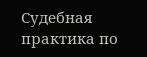Судебная практика по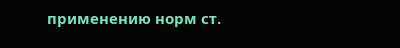применению норм ст.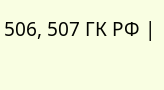506, 507 ГК РФ |